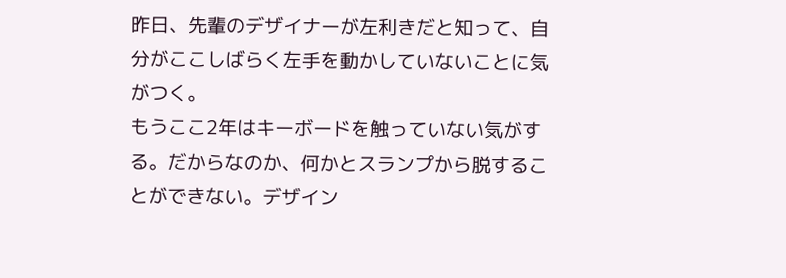昨日、先輩のデザイナーが左利きだと知って、自分がここしばらく左手を動かしていないことに気がつく。
もうここ2年はキーボードを触っていない気がする。だからなのか、何かとスランプから脱することができない。デザイン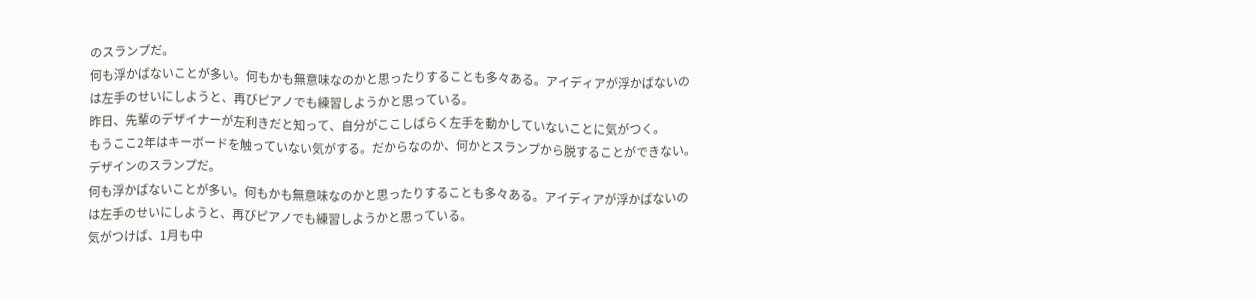のスランプだ。
何も浮かばないことが多い。何もかも無意味なのかと思ったりすることも多々ある。アイディアが浮かばないのは左手のせいにしようと、再びピアノでも練習しようかと思っている。
昨日、先輩のデザイナーが左利きだと知って、自分がここしばらく左手を動かしていないことに気がつく。
もうここ2年はキーボードを触っていない気がする。だからなのか、何かとスランプから脱することができない。デザインのスランプだ。
何も浮かばないことが多い。何もかも無意味なのかと思ったりすることも多々ある。アイディアが浮かばないのは左手のせいにしようと、再びピアノでも練習しようかと思っている。
気がつけば、1月も中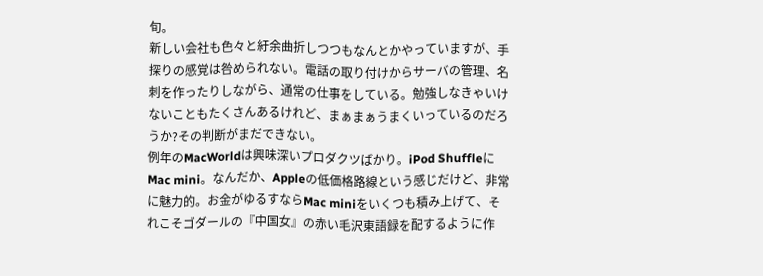旬。
新しい会社も色々と紆余曲折しつつもなんとかやっていますが、手探りの感覚は咎められない。電話の取り付けからサーバの管理、名刺を作ったりしながら、通常の仕事をしている。勉強しなきゃいけないこともたくさんあるけれど、まぁまぁうまくいっているのだろうか?その判断がまだできない。
例年のMacWorldは興味深いプロダクツばかり。iPod ShuffleにMac mini。なんだか、Appleの低価格路線という感じだけど、非常に魅力的。お金がゆるすならMac miniをいくつも積み上げて、それこそゴダールの『中国女』の赤い毛沢東語録を配するように作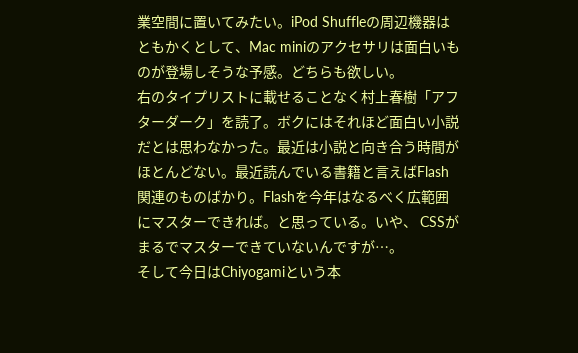業空間に置いてみたい。iPod Shuffleの周辺機器はともかくとして、Mac miniのアクセサリは面白いものが登場しそうな予感。どちらも欲しい。
右のタイプリストに載せることなく村上春樹「アフターダーク」を読了。ボクにはそれほど面白い小説だとは思わなかった。最近は小説と向き合う時間がほとんどない。最近読んでいる書籍と言えばFlash関連のものばかり。Flashを今年はなるべく広範囲にマスターできれば。と思っている。いや、 CSSがまるでマスターできていないんですが…。
そして今日はChiyogamiという本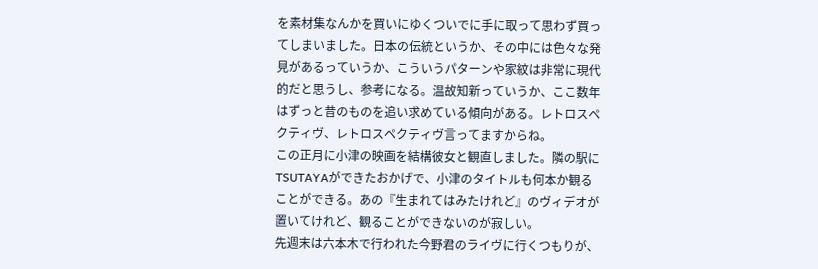を素材集なんかを買いにゆくついでに手に取って思わず買ってしまいました。日本の伝統というか、その中には色々な発見があるっていうか、こういうパターンや家紋は非常に現代的だと思うし、参考になる。温故知新っていうか、ここ数年はずっと昔のものを追い求めている傾向がある。レトロスペクティヴ、レトロスペクティヴ言ってますからね。
この正月に小津の映画を結構彼女と観直しました。隣の駅にTSUTAYAができたおかげで、小津のタイトルも何本か観ることができる。あの『生まれてはみたけれど』のヴィデオが置いてけれど、観ることができないのが寂しい。
先週末は六本木で行われた今野君のライヴに行くつもりが、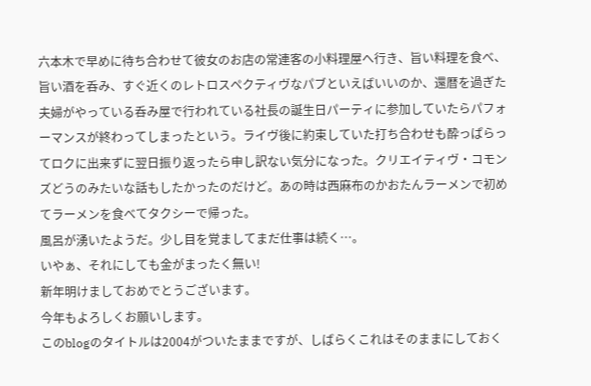六本木で早めに待ち合わせて彼女のお店の常連客の小料理屋へ行き、旨い料理を食べ、旨い酒を呑み、すぐ近くのレトロスペクティヴなパブといえばいいのか、還暦を過ぎた夫婦がやっている呑み屋で行われている社長の誕生日パーティに参加していたらパフォーマンスが終わってしまったという。ライヴ後に約束していた打ち合わせも酔っぱらってロクに出来ずに翌日振り返ったら申し訳ない気分になった。クリエイティヴ・コモンズどうのみたいな話もしたかったのだけど。あの時は西麻布のかおたんラーメンで初めてラーメンを食べてタクシーで帰った。
風呂が湧いたようだ。少し目を覚ましてまだ仕事は続く…。
いやぁ、それにしても金がまったく無い!
新年明けましておめでとうございます。
今年もよろしくお願いします。
このblogのタイトルは2004がついたままですが、しばらくこれはそのままにしておく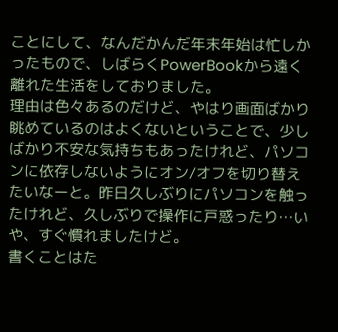ことにして、なんだかんだ年末年始は忙しかったもので、しばらくPowerBookから遠く離れた生活をしておりました。
理由は色々あるのだけど、やはり画面ばかり眺めているのはよくないということで、少しばかり不安な気持ちもあったけれど、パソコンに依存しないようにオン/オフを切り替えたいなーと。昨日久しぶりにパソコンを触ったけれど、久しぶりで操作に戸惑ったり…いや、すぐ慣れましたけど。
書くことはた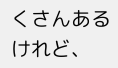くさんあるけれど、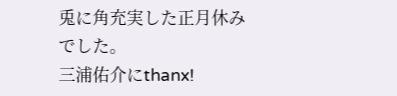兎に角充実した正月休みでした。
三浦佑介にthanx!